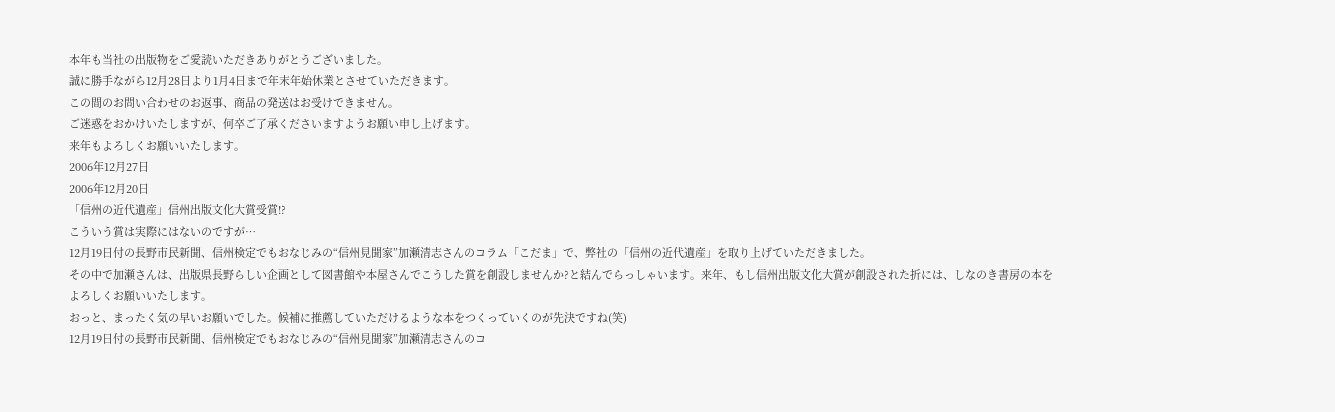本年も当社の出版物をご愛読いただきありがとうございました。
誠に勝手ながら12月28日より1月4日まで年末年始休業とさせていただきます。
この間のお問い合わせのお返事、商品の発送はお受けできません。
ご迷惑をおかけいたしますが、何卒ご了承くださいますようお願い申し上げます。
来年もよろしくお願いいたします。
2006年12月27日
2006年12月20日
「信州の近代遺産」信州出版文化大賞受賞!?
こういう賞は実際にはないのですが…
12月19日付の長野市民新聞、信州検定でもおなじみの“信州見聞家”加瀬清志さんのコラム「こだま」で、弊社の「信州の近代遺産」を取り上げていただきました。
その中で加瀬さんは、出版県長野らしい企画として図書館や本屋さんでこうした賞を創設しませんか?と結んでらっしゃいます。来年、もし信州出版文化大賞が創設された折には、しなのき書房の本をよろしくお願いいたします。
おっと、まったく気の早いお願いでした。候補に推薦していただけるような本をつくっていくのが先決ですね(笑)
12月19日付の長野市民新聞、信州検定でもおなじみの“信州見聞家”加瀬清志さんのコ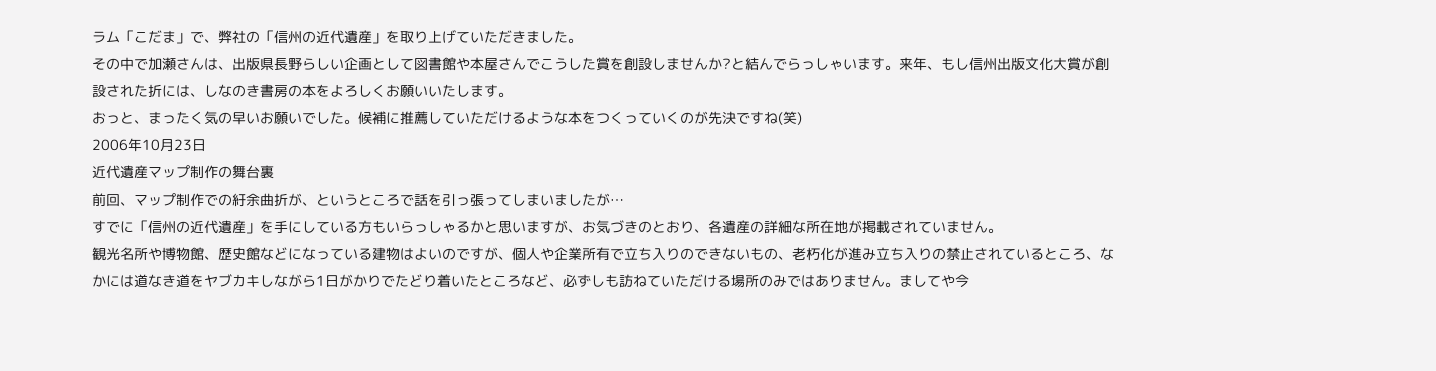ラム「こだま」で、弊社の「信州の近代遺産」を取り上げていただきました。
その中で加瀬さんは、出版県長野らしい企画として図書館や本屋さんでこうした賞を創設しませんか?と結んでらっしゃいます。来年、もし信州出版文化大賞が創設された折には、しなのき書房の本をよろしくお願いいたします。
おっと、まったく気の早いお願いでした。候補に推薦していただけるような本をつくっていくのが先決ですね(笑)
2006年10月23日
近代遺産マップ制作の舞台裏
前回、マップ制作での紆余曲折が、というところで話を引っ張ってしまいましたが…
すでに「信州の近代遺産」を手にしている方もいらっしゃるかと思いますが、お気づきのとおり、各遺産の詳細な所在地が掲載されていません。
観光名所や博物館、歴史館などになっている建物はよいのですが、個人や企業所有で立ち入りのできないもの、老朽化が進み立ち入りの禁止されているところ、なかには道なき道をヤブカキしながら1日がかりでたどり着いたところなど、必ずしも訪ねていただける場所のみではありません。ましてや今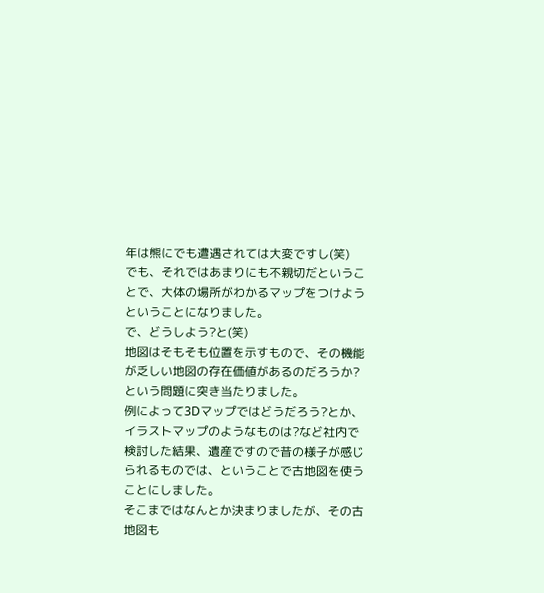年は熊にでも遭遇されては大変ですし(笑)
でも、それではあまりにも不親切だということで、大体の場所がわかるマップをつけようということになりました。
で、どうしよう?と(笑)
地図はそもそも位置を示すもので、その機能が乏しい地図の存在価値があるのだろうか?という問題に突き当たりました。
例によって3Dマップではどうだろう?とか、イラストマップのようなものは?など社内で検討した結果、遺産ですので昔の様子が感じられるものでは、ということで古地図を使うことにしました。
そこまではなんとか決まりましたが、その古地図も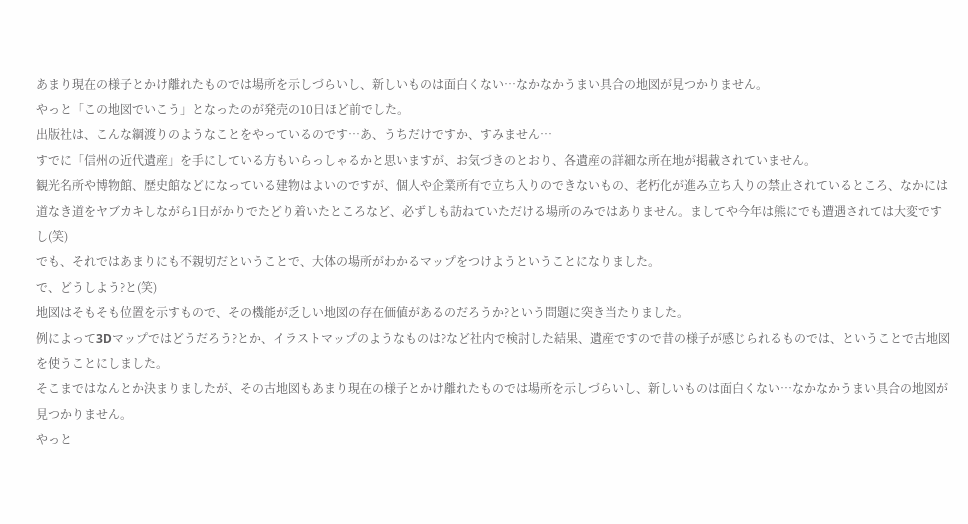あまり現在の様子とかけ離れたものでは場所を示しづらいし、新しいものは面白くない…なかなかうまい具合の地図が見つかりません。
やっと「この地図でいこう」となったのが発売の10日ほど前でした。
出版社は、こんな綱渡りのようなことをやっているのです…あ、うちだけですか、すみません…
すでに「信州の近代遺産」を手にしている方もいらっしゃるかと思いますが、お気づきのとおり、各遺産の詳細な所在地が掲載されていません。
観光名所や博物館、歴史館などになっている建物はよいのですが、個人や企業所有で立ち入りのできないもの、老朽化が進み立ち入りの禁止されているところ、なかには道なき道をヤブカキしながら1日がかりでたどり着いたところなど、必ずしも訪ねていただける場所のみではありません。ましてや今年は熊にでも遭遇されては大変ですし(笑)
でも、それではあまりにも不親切だということで、大体の場所がわかるマップをつけようということになりました。
で、どうしよう?と(笑)
地図はそもそも位置を示すもので、その機能が乏しい地図の存在価値があるのだろうか?という問題に突き当たりました。
例によって3Dマップではどうだろう?とか、イラストマップのようなものは?など社内で検討した結果、遺産ですので昔の様子が感じられるものでは、ということで古地図を使うことにしました。
そこまではなんとか決まりましたが、その古地図もあまり現在の様子とかけ離れたものでは場所を示しづらいし、新しいものは面白くない…なかなかうまい具合の地図が見つかりません。
やっと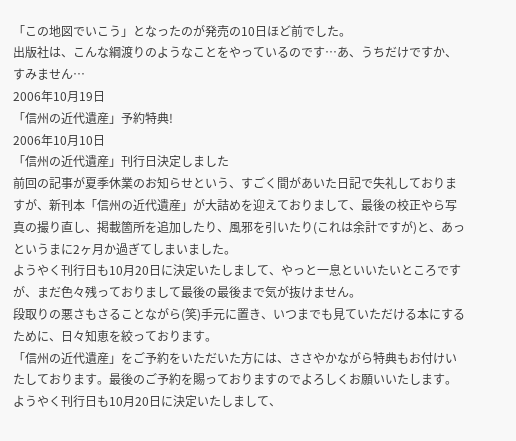「この地図でいこう」となったのが発売の10日ほど前でした。
出版社は、こんな綱渡りのようなことをやっているのです…あ、うちだけですか、すみません…
2006年10月19日
「信州の近代遺産」予約特典!
2006年10月10日
「信州の近代遺産」刊行日決定しました
前回の記事が夏季休業のお知らせという、すごく間があいた日記で失礼しておりますが、新刊本「信州の近代遺産」が大詰めを迎えておりまして、最後の校正やら写真の撮り直し、掲載箇所を追加したり、風邪を引いたり(これは余計ですが)と、あっというまに2ヶ月か過ぎてしまいました。
ようやく刊行日も10月20日に決定いたしまして、やっと一息といいたいところですが、まだ色々残っておりまして最後の最後まで気が抜けません。
段取りの悪さもさることながら(笑)手元に置き、いつまでも見ていただける本にするために、日々知恵を絞っております。
「信州の近代遺産」をご予約をいただいた方には、ささやかながら特典もお付けいたしております。最後のご予約を賜っておりますのでよろしくお願いいたします。
ようやく刊行日も10月20日に決定いたしまして、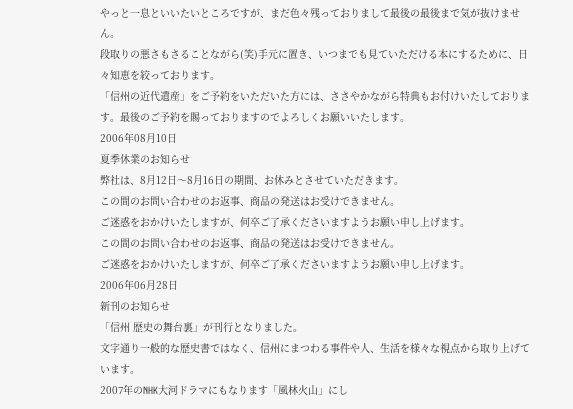やっと一息といいたいところですが、まだ色々残っておりまして最後の最後まで気が抜けません。
段取りの悪さもさることながら(笑)手元に置き、いつまでも見ていただける本にするために、日々知恵を絞っております。
「信州の近代遺産」をご予約をいただいた方には、ささやかながら特典もお付けいたしております。最後のご予約を賜っておりますのでよろしくお願いいたします。
2006年08月10日
夏季休業のお知らせ
弊社は、8月12日〜8月16日の期間、お休みとさせていただきます。
この間のお問い合わせのお返事、商品の発送はお受けできません。
ご迷惑をおかけいたしますが、何卒ご了承くださいますようお願い申し上げます。
この間のお問い合わせのお返事、商品の発送はお受けできません。
ご迷惑をおかけいたしますが、何卒ご了承くださいますようお願い申し上げます。
2006年06月28日
新刊のお知らせ
「信州 歴史の舞台裏」が刊行となりました。
文字通り一般的な歴史書ではなく、信州にまつわる事件や人、生活を様々な視点から取り上げています。
2007年のNHK大河ドラマにもなります「風林火山」にし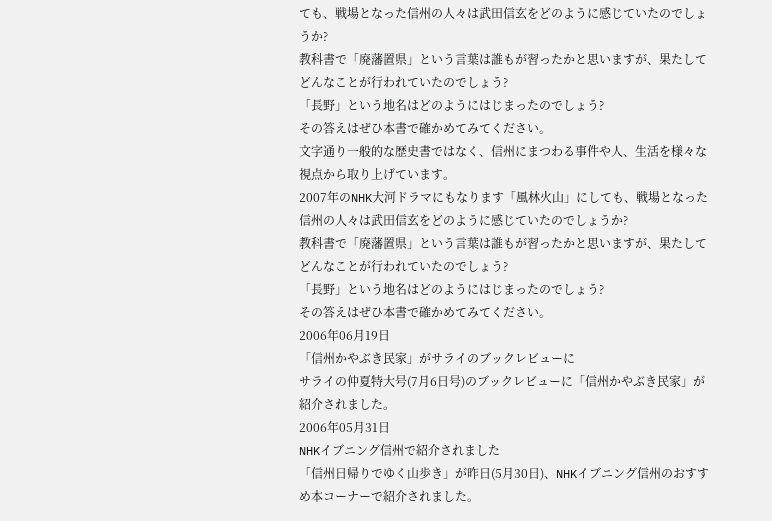ても、戦場となった信州の人々は武田信玄をどのように感じていたのでしょうか?
教科書で「廃藩置県」という言葉は誰もが習ったかと思いますが、果たしてどんなことが行われていたのでしょう?
「長野」という地名はどのようにはじまったのでしょう?
その答えはぜひ本書で確かめてみてください。
文字通り一般的な歴史書ではなく、信州にまつわる事件や人、生活を様々な視点から取り上げています。
2007年のNHK大河ドラマにもなります「風林火山」にしても、戦場となった信州の人々は武田信玄をどのように感じていたのでしょうか?
教科書で「廃藩置県」という言葉は誰もが習ったかと思いますが、果たしてどんなことが行われていたのでしょう?
「長野」という地名はどのようにはじまったのでしょう?
その答えはぜひ本書で確かめてみてください。
2006年06月19日
「信州かやぶき民家」がサライのブックレビューに
サライの仲夏特大号(7月6日号)のブックレビューに「信州かやぶき民家」が紹介されました。
2006年05月31日
NHKイブニング信州で紹介されました
「信州日帰りでゆく山歩き」が昨日(5月30日)、NHKイブニング信州のおすすめ本コーナーで紹介されました。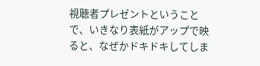視聴者プレゼントということで、いきなり表紙がアップで映ると、なぜかドキドキしてしま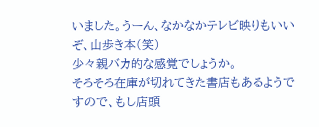いました。うーん、なかなかテレビ映りもいいぞ、山歩き本(笑)
少々親バカ的な感覚でしょうか。
そろそろ在庫が切れてきた書店もあるようですので、もし店頭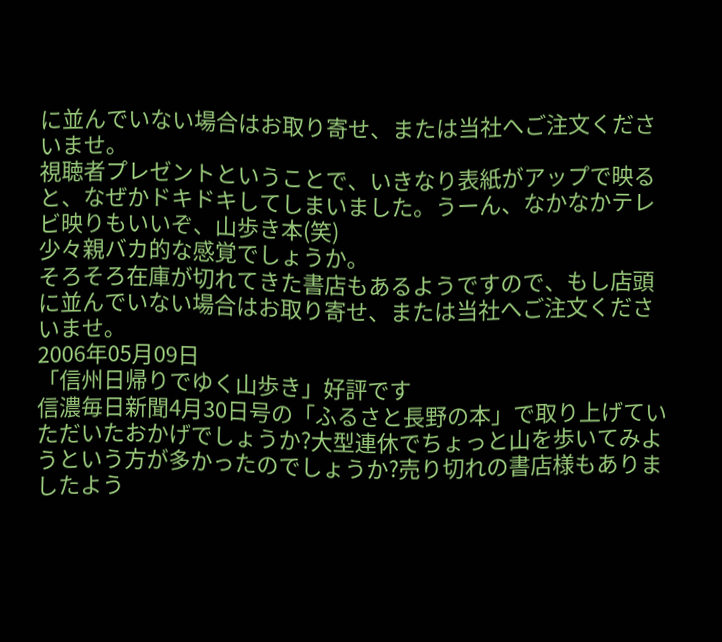に並んでいない場合はお取り寄せ、または当社へご注文くださいませ。
視聴者プレゼントということで、いきなり表紙がアップで映ると、なぜかドキドキしてしまいました。うーん、なかなかテレビ映りもいいぞ、山歩き本(笑)
少々親バカ的な感覚でしょうか。
そろそろ在庫が切れてきた書店もあるようですので、もし店頭に並んでいない場合はお取り寄せ、または当社へご注文くださいませ。
2006年05月09日
「信州日帰りでゆく山歩き」好評です
信濃毎日新聞4月30日号の「ふるさと長野の本」で取り上げていただいたおかげでしょうか?大型連休でちょっと山を歩いてみようという方が多かったのでしょうか?売り切れの書店様もありましたよう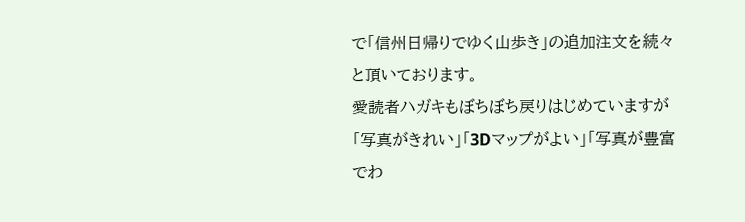で「信州日帰りでゆく山歩き」の追加注文を続々と頂いております。
愛読者ハガキもぼちぼち戻りはじめていますが「写真がきれい」「3Dマップがよい」「写真が豊富でわ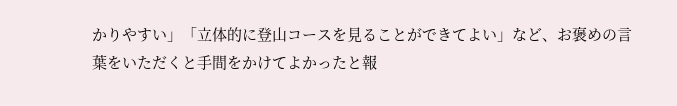かりやすい」「立体的に登山コースを見ることができてよい」など、お褒めの言葉をいただくと手間をかけてよかったと報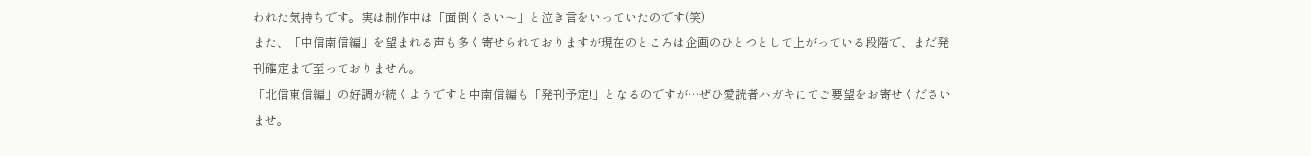われた気持ちです。実は制作中は「面倒くさい〜」と泣き言をいっていたのです(笑)
また、「中信南信編」を望まれる声も多く寄せられておりますが現在のところは企画のひとつとして上がっている段階で、まだ発刊確定まで至っておりません。
「北信東信編」の好調が続くようですと中南信編も「発刊予定!」となるのですが…ぜひ愛読者ハガキにてご要望をお寄せくださいませ。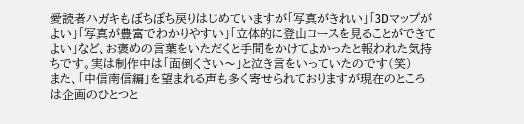愛読者ハガキもぼちぼち戻りはじめていますが「写真がきれい」「3Dマップがよい」「写真が豊富でわかりやすい」「立体的に登山コースを見ることができてよい」など、お褒めの言葉をいただくと手間をかけてよかったと報われた気持ちです。実は制作中は「面倒くさい〜」と泣き言をいっていたのです(笑)
また、「中信南信編」を望まれる声も多く寄せられておりますが現在のところは企画のひとつと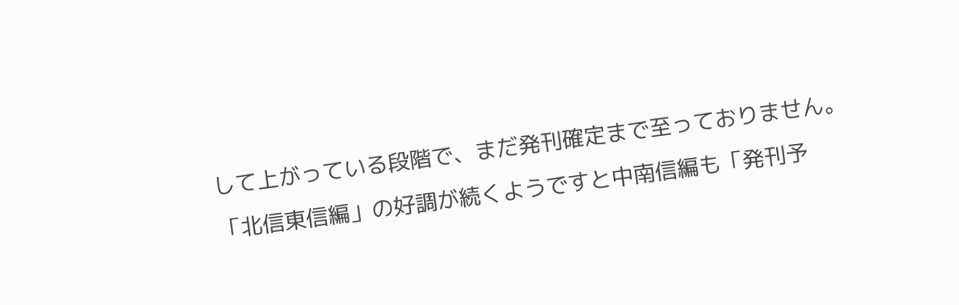して上がっている段階で、まだ発刊確定まで至っておりません。
「北信東信編」の好調が続くようですと中南信編も「発刊予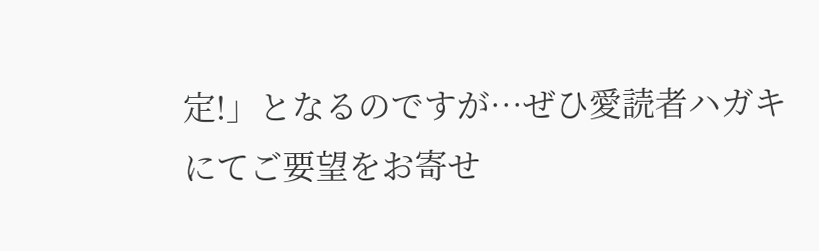定!」となるのですが…ぜひ愛読者ハガキにてご要望をお寄せ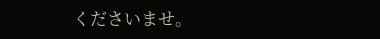くださいませ。